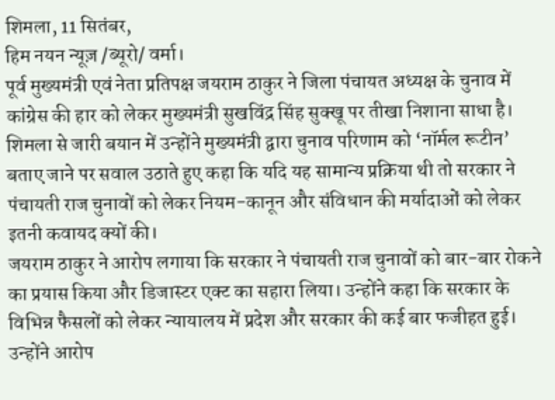शिमला, 11 सितंबर,
हिम नयन न्यूज़ /ब्यूरो/ वर्मा।
पूर्व मुख्यमंत्री एवं नेता प्रतिपक्ष जयराम ठाकुर ने जिला पंचायत अध्यक्ष के चुनाव में कांग्रेस की हार को लेकर मुख्यमंत्री सुखविंद्र सिंह सुक्खू पर तीखा निशाना साधा है।
शिमला से जारी बयान में उन्होंने मुख्यमंत्री द्वारा चुनाव परिणाम को ‘नॉर्मल रूटीन’ बताए जाने पर सवाल उठाते हुए कहा कि यदि यह सामान्य प्रक्रिया थी तो सरकार ने पंचायती राज चुनावों को लेकर नियम-कानून और संविधान की मर्यादाओं को लेकर इतनी कवायद क्यों की।
जयराम ठाकुर ने आरोप लगाया कि सरकार ने पंचायती राज चुनावों को बार-बार रोकने का प्रयास किया और डिजास्टर एक्ट का सहारा लिया। उन्होंने कहा कि सरकार के विभिन्न फैसलों को लेकर न्यायालय में प्रदेश और सरकार की कई बार फजीहत हुई। उन्होंने आरोप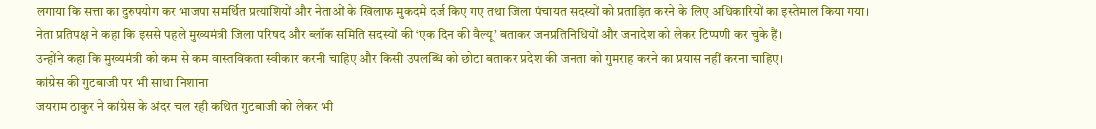लगाया कि सत्ता का दुरुपयोग कर भाजपा समर्थित प्रत्याशियों और नेताओं के खिलाफ मुकदमे दर्ज किए गए तथा जिला पंचायत सदस्यों को प्रताड़ित करने के लिए अधिकारियों का इस्तेमाल किया गया।
नेता प्रतिपक्ष ने कहा कि इससे पहले मुख्यमंत्री जिला परिषद और ब्लॉक समिति सदस्यों की ‘एक दिन की वैल्यू’ बताकर जनप्रतिनिधियों और जनादेश को लेकर टिप्पणी कर चुके हैं।
उन्होंने कहा कि मुख्यमंत्री को कम से कम वास्तविकता स्वीकार करनी चाहिए और किसी उपलब्धि को छोटा बताकर प्रदेश की जनता को गुमराह करने का प्रयास नहीं करना चाहिए।
कांग्रेस की गुटबाजी पर भी साधा निशाना
जयराम ठाकुर ने कांग्रेस के अंदर चल रही कथित गुटबाजी को लेकर भी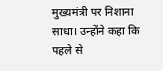मुख्यमंत्री पर निशाना साधा। उन्होंने कहा कि पहले से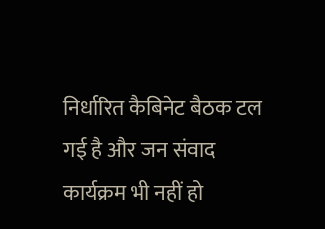निर्धारित कैबिनेट बैठक टल गई है और जन संवाद कार्यक्रम भी नहीं हो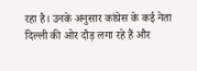रहा है। उनके अनुसार कांग्रेस के कई नेता दिल्ली की ओर दौड़ लगा रहे हैं और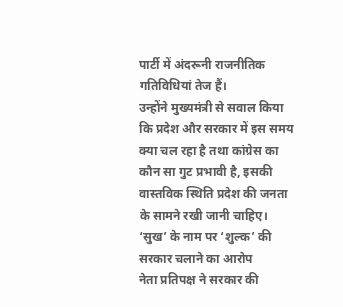पार्टी में अंदरूनी राजनीतिक गतिविधियां तेज हैं।
उन्होंने मुख्यमंत्री से सवाल किया कि प्रदेश और सरकार में इस समय क्या चल रहा है तथा कांग्रेस का कौन सा गुट प्रभावी है, इसकी वास्तविक स्थिति प्रदेश की जनता के सामने रखी जानी चाहिए।
‘सुख’ के नाम पर ‘शुल्क’ की सरकार चलाने का आरोप
नेता प्रतिपक्ष ने सरकार की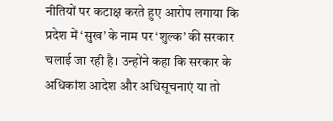नीतियों पर कटाक्ष करते हुए आरोप लगाया कि प्रदेश में ‘सुख’ के नाम पर ‘शुल्क’ की सरकार चलाई जा रही है। उन्होंने कहा कि सरकार के अधिकांश आदेश और अधिसूचनाएं या तो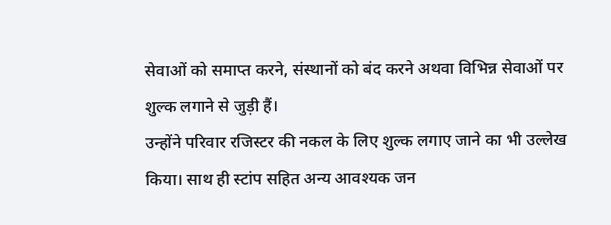सेवाओं को समाप्त करने, संस्थानों को बंद करने अथवा विभिन्न सेवाओं पर शुल्क लगाने से जुड़ी हैं।
उन्होंने परिवार रजिस्टर की नकल के लिए शुल्क लगाए जाने का भी उल्लेख किया। साथ ही स्टांप सहित अन्य आवश्यक जन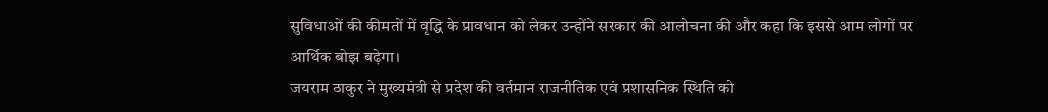सुविधाओं की कीमतों में वृद्धि के प्रावधान को लेकर उन्होंने सरकार की आलोचना की और कहा कि इससे आम लोगों पर आर्थिक बोझ बढ़ेगा।
जयराम ठाकुर ने मुख्यमंत्री से प्रदेश की वर्तमान राजनीतिक एवं प्रशासनिक स्थिति को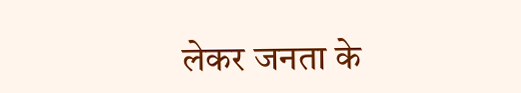लेकर जनता के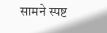सामने स्पष्ट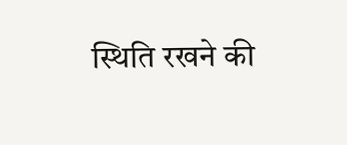स्थिति रखने की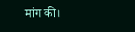मांग की।